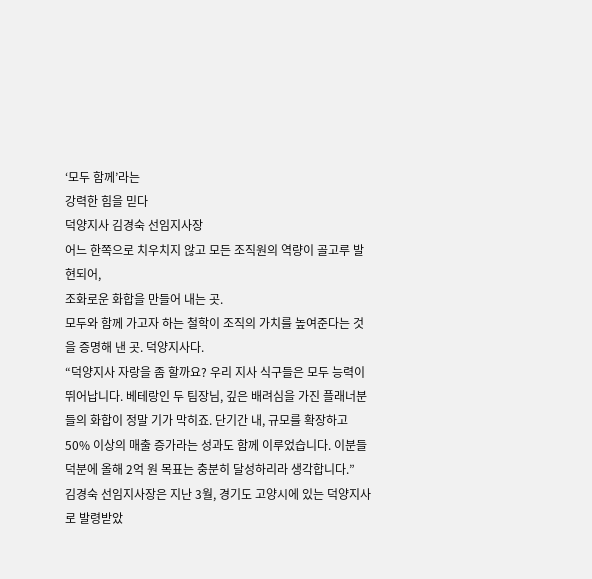‘모두 함께’라는
강력한 힘을 믿다
덕양지사 김경숙 선임지사장
어느 한쪽으로 치우치지 않고 모든 조직원의 역량이 골고루 발현되어,
조화로운 화합을 만들어 내는 곳.
모두와 함께 가고자 하는 철학이 조직의 가치를 높여준다는 것을 증명해 낸 곳. 덕양지사다.
“덕양지사 자랑을 좀 할까요? 우리 지사 식구들은 모두 능력이 뛰어납니다. 베테랑인 두 팀장님, 깊은 배려심을 가진 플래너분들의 화합이 정말 기가 막히죠. 단기간 내, 규모를 확장하고 50% 이상의 매출 증가라는 성과도 함께 이루었습니다. 이분들 덕분에 올해 2억 원 목표는 충분히 달성하리라 생각합니다.”
김경숙 선임지사장은 지난 3월, 경기도 고양시에 있는 덕양지사로 발령받았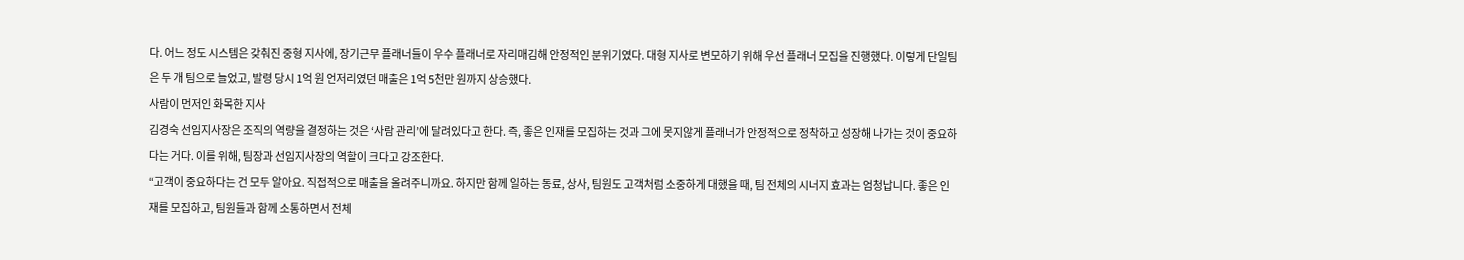다. 어느 정도 시스템은 갖춰진 중형 지사에, 장기근무 플래너들이 우수 플래너로 자리매김해 안정적인 분위기였다. 대형 지사로 변모하기 위해 우선 플래너 모집을 진행했다. 이렇게 단일팀은 두 개 팀으로 늘었고, 발령 당시 1억 원 언저리였던 매출은 1억 5천만 원까지 상승했다.
사람이 먼저인 화목한 지사
김경숙 선임지사장은 조직의 역량을 결정하는 것은 ‘사람 관리’에 달려있다고 한다. 즉, 좋은 인재를 모집하는 것과 그에 못지않게 플래너가 안정적으로 정착하고 성장해 나가는 것이 중요하다는 거다. 이를 위해, 팀장과 선임지사장의 역할이 크다고 강조한다.
“고객이 중요하다는 건 모두 알아요. 직접적으로 매출을 올려주니까요. 하지만 함께 일하는 동료, 상사, 팀원도 고객처럼 소중하게 대했을 때, 팀 전체의 시너지 효과는 엄청납니다. 좋은 인재를 모집하고, 팀원들과 함께 소통하면서 전체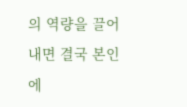의 역량을 끌어내면 결국 본인에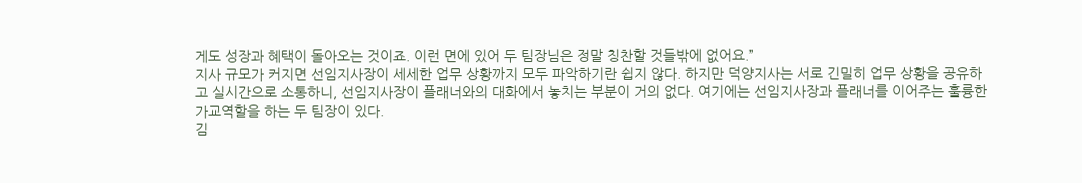게도 성장과 혜택이 돌아오는 것이죠. 이런 면에 있어 두 팀장님은 정말 칭찬할 것들밖에 없어요.”
지사 규모가 커지면 선임지사장이 세세한 업무 상황까지 모두 파악하기란 쉽지 않다. 하지만 덕양지사는 서로 긴밀히 업무 상황을 공유하고 실시간으로 소통하니, 선임지사장이 플래너와의 대화에서 놓치는 부분이 거의 없다. 여기에는 선임지사장과 플래너를 이어주는 훌륭한 가교역할을 하는 두 팀장이 있다.
김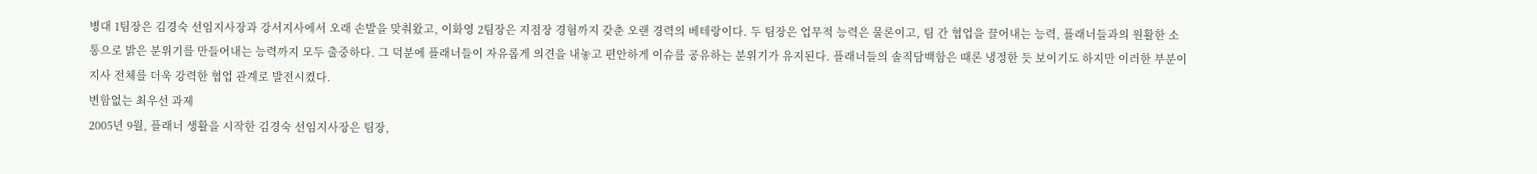병대 1팀장은 김경숙 선임지사장과 강서지사에서 오래 손발을 맞춰왔고, 이화영 2팀장은 지점장 경험까지 갖춘 오랜 경력의 베테랑이다. 두 팀장은 업무적 능력은 물론이고, 팀 간 협업을 끌어내는 능력, 플래너들과의 원활한 소통으로 밝은 분위기를 만들어내는 능력까지 모두 출중하다. 그 덕분에 플래너들이 자유롭게 의견을 내놓고 편안하게 이슈를 공유하는 분위기가 유지된다. 플래너들의 솔직담백함은 때론 냉정한 듯 보이기도 하지만 이러한 부분이 지사 전체를 더욱 강력한 협업 관계로 발전시켰다.
변함없는 최우선 과제
2005년 9월, 플래너 생활을 시작한 김경숙 선임지사장은 팀장,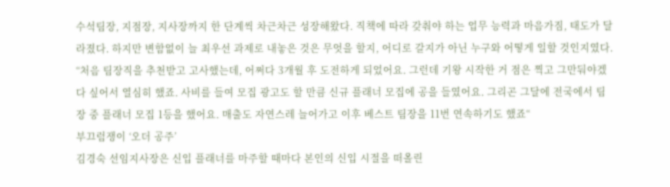수석팀장, 지점장, 지사장까지 한 단계씩 차근차근 성장해왔다. 직책에 따라 갖춰야 하는 업무 능력과 마음가짐, 태도가 달라졌다. 하지만 변함없이 늘 최우선 과제로 내놓은 것은 무엇을 할지, 어디로 갈지가 아닌 누구와 어떻게 일할 것인지였다.
“처음 팀장직을 추천받고 고사했는데, 어쩌다 3개월 후 도전하게 되었어요. 그런데 기왕 시작한 거 점은 찍고 그만둬야겠다 싶어서 열심히 했죠. 사비를 들여 모집 광고도 할 만큼 신규 플래너 모집에 공을 들였어요. 그리곤 그달에 전국에서 팀장 중 플래너 모집 1등을 했어요. 매출도 자연스레 늘어가고 이후 베스트 팀장을 11번 연속하기도 했죠“
부끄럼쟁이 ‘오더 공주’
김경숙 선임지사장은 신입 플래너를 마주할 때마다 본인의 신입 시절을 떠올린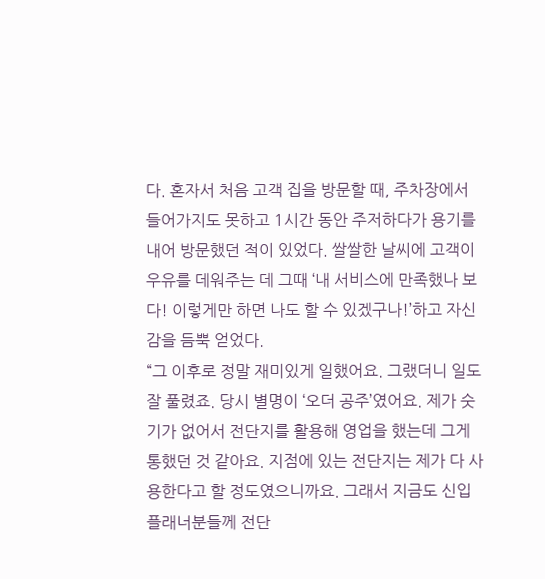다. 혼자서 처음 고객 집을 방문할 때, 주차장에서 들어가지도 못하고 1시간 동안 주저하다가 용기를 내어 방문했던 적이 있었다. 쌀쌀한 날씨에 고객이 우유를 데워주는 데 그때 ‘내 서비스에 만족했나 보다! 이렇게만 하면 나도 할 수 있겠구나!’하고 자신감을 듬뿍 얻었다.
“그 이후로 정말 재미있게 일했어요. 그랬더니 일도 잘 풀렸죠. 당시 별명이 ‘오더 공주’였어요. 제가 숫기가 없어서 전단지를 활용해 영업을 했는데 그게 통했던 것 같아요. 지점에 있는 전단지는 제가 다 사용한다고 할 정도였으니까요. 그래서 지금도 신입 플래너분들께 전단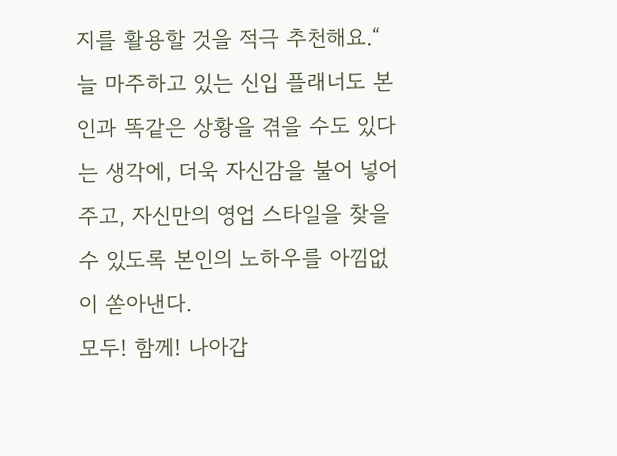지를 활용할 것을 적극 추천해요.“
늘 마주하고 있는 신입 플래너도 본인과 똑같은 상황을 겪을 수도 있다는 생각에, 더욱 자신감을 불어 넣어주고, 자신만의 영업 스타일을 찾을 수 있도록 본인의 노하우를 아낌없이 쏟아낸다.
모두! 함께! 나아갑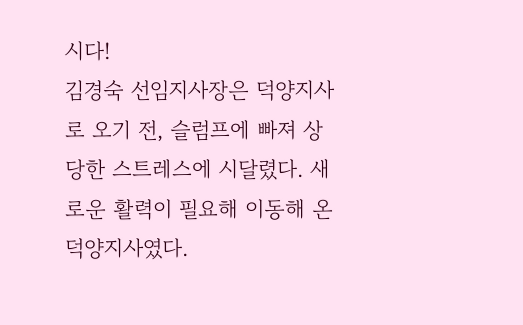시다!
김경숙 선임지사장은 덕양지사로 오기 전, 슬럼프에 빠져 상당한 스트레스에 시달렸다. 새로운 활력이 필요해 이동해 온 덕양지사였다.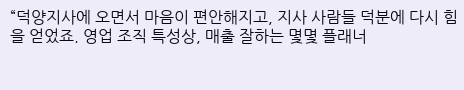“덕양지사에 오면서 마음이 편안해지고, 지사 사람들 덕분에 다시 힘을 얻었죠. 영업 조직 특성상, 매출 잘하는 몇몇 플래너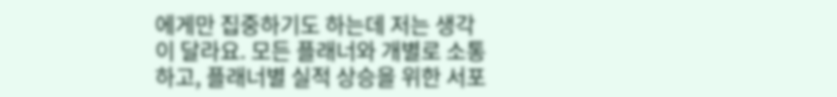에게만 집중하기도 하는데 저는 생각이 달라요. 모든 플래너와 개별로 소통하고, 플래너별 실적 상승을 위한 서포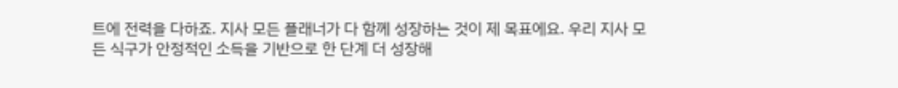트에 전력을 다하죠. 지사 모든 플래너가 다 함께 성장하는 것이 제 목표에요. 우리 지사 모든 식구가 안정적인 소득을 기반으로 한 단계 더 성장해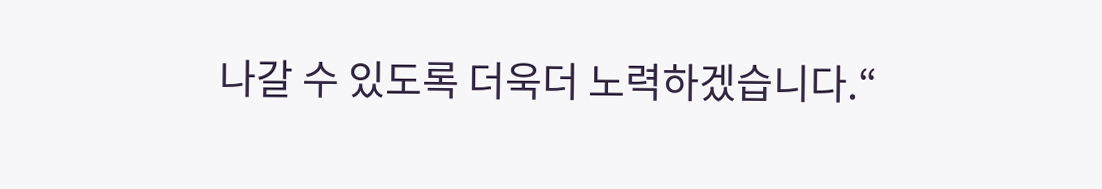나갈 수 있도록 더욱더 노력하겠습니다.“